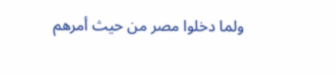ولما دخلوا مصر من حيث أمرهم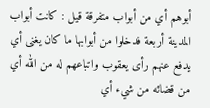أبوهم أي من أبواب متفرقة قيل : كانت أبواب المدينة أربعة فدخلوا من أبوابها ما كان يغنى أي يدفع عنهم رأى يعقوب واتباعهم له من الله أي من قضائه من شيء أي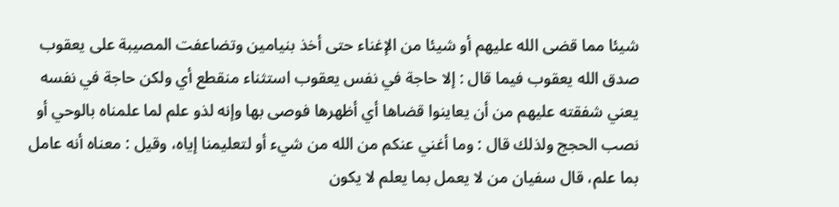شيئا مما قضى الله عليهم أو شيئا من الإغناء حتى أخذ بنيامين وتضاعفت المصيبة على يعقوب صدق الله يعقوب فيما قال : إلا حاجة في نفس يعقوب استثناء منقطع أي ولكن حاجة في نفسه يعني شفقته عليهم من أن يعاينوا قضاها أي أظهرها فوصى بها وإنه لذو علم لما علمناه بالوحي أو نصب الحجج ولذلك قال : وما أغني عنكم من الله من شيء أو لتعليمنا إياه، وقيل : معناه أنه عامل بما علم، قال سفيان من لا يعمل بما يعلم لا يكون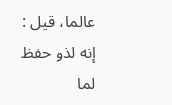عالما، قيل : إنه لذو حفظ لما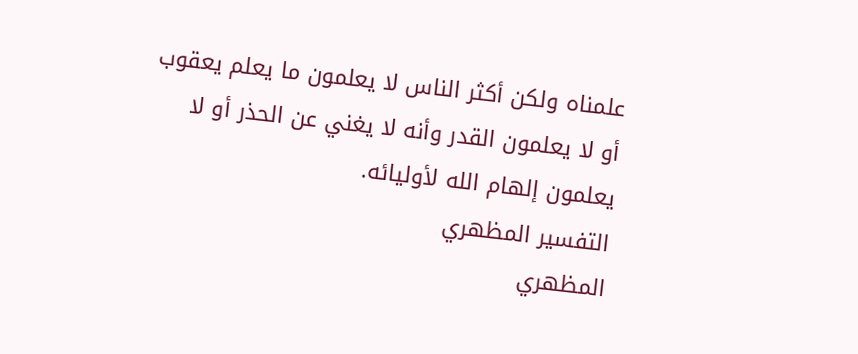علمناه ولكن أكثر الناس لا يعلمون ما يعلم يعقوب أو لا يعلمون القدر وأنه لا يغني عن الحذر أو لا يعلمون إلهام الله لأوليائه.
التفسير المظهري
المظهري